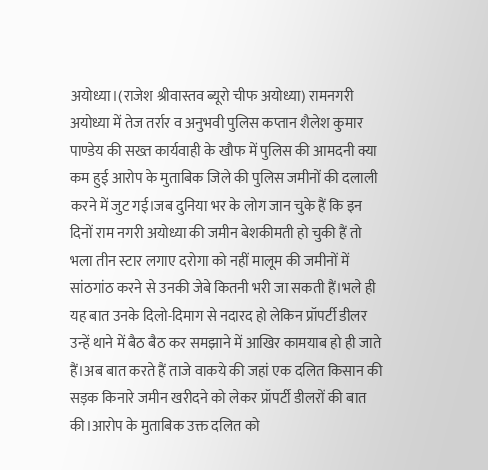अयोध्या।(राजेश श्रीवास्तव ब्यूरो चीफ अयोध्या) रामनगरी अयोध्या में तेज तर्रार व अनुभवी पुलिस कप्तान शैलेश कुमार पाण्डेय की सख्त कार्यवाही के खौफ में पुलिस की आमदनी क्या कम हुई आरोप के मुताबिक जिले की पुलिस जमीनों की दलाली करने में जुट गई।जब दुनिया भर के लोग जान चुके हैं कि इन दिनों राम नगरी अयोध्या की जमीन बेशकीमती हो चुकी हैं तो भला तीन स्टार लगाए दरोगा को नहीं मालूम की जमीनों में सांठगांठ करने से उनकी जेबे कितनी भरी जा सकती हैं।भले ही यह बात उनके दिलो-दिमाग से नदारद हो लेकिन प्रॉपर्टी डीलर उन्हें थाने में बैठ बैठ कर समझाने में आखिर कामयाब हो ही जाते हैं।अब बात करते हैं ताजे वाकये की जहां एक दलित किसान की सड़क किनारे जमीन खरीदने को लेकर प्रॉपर्टी डीलरों की बात की।आरोप के मुताबिक उक्त दलित को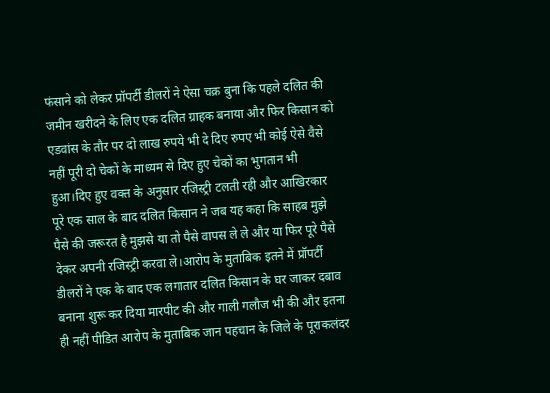फंसाने को लेकर प्रॉपर्टी डीलरों ने ऐसा चक्र बुना कि पहले दलित की जमीन खरीदने के लिए एक दलित ग्राहक बनाया और फिर किसान को एडवांस के तौर पर दो लाख रुपये भी दे दिए रुपए भी कोई ऐसे वैसे नहीं पूरी दो चेकों के माध्यम से दिए हुए चेकों का भुगतान भी हुआ।दिए हुए वक्त के अनुसार रजिस्ट्री टलती रही और आखिरकार पूरे एक साल के बाद दलित किसान ने जब यह कहा कि साहब मुझे पैसे की जरूरत है मुझसे या तो पैसे वापस ले ले और या फिर पूरे पैसे देकर अपनी रजिस्ट्री करवा ले।आरोप के मुताबिक इतने में प्रॉपर्टी डीलरों ने एक के बाद एक लगातार दलित किसान के घर जाकर दबाव बनाना शुरू कर दिया मारपीट की और गाली गलौज भी की और इतना ही नहीं पीडित आरोप के मुताबिक जान पहचान के जिले के पूराकलंदर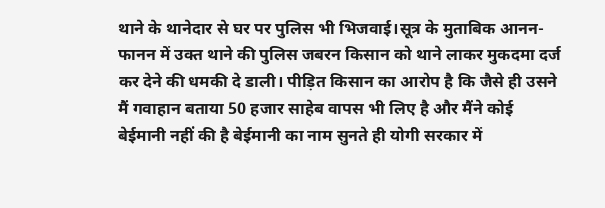थाने के थानेदार से घर पर पुलिस भी भिजवाई।सूत्र के मुताबिक आनन-फानन में उक्त थाने की पुलिस जबरन किसान को थाने लाकर मुकदमा दर्ज कर देने की धमकी दे डाली। पीड़ित किसान का आरोप है कि जैसे ही उसने मैं गवाहान बताया 50 हजार साहेब वापस भी लिए है और मैंने कोई बेईमानी नहीं की है बेईमानी का नाम सुनते ही योगी सरकार में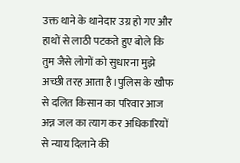उक्त थाने के थानेदार उग्र हो गए और हाथों से लाठी पटकते हुए बोले कि तुम जैसे लोगों को सुधारना मुझे अच्छी तरह आता है।पुलिस के खौफ से दलित किसान का परिवार आज अन्न जल का त्याग कर अधिकारियों से न्याय दिलाने की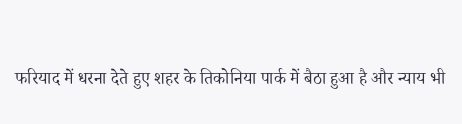फरियाद में धरना देते हुए शहर के तिकोनिया पार्क में बैठा हुआ है और न्याय भी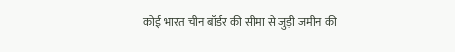कोई भारत चीन बॉर्डर की सीमा से जुड़ी जमीन की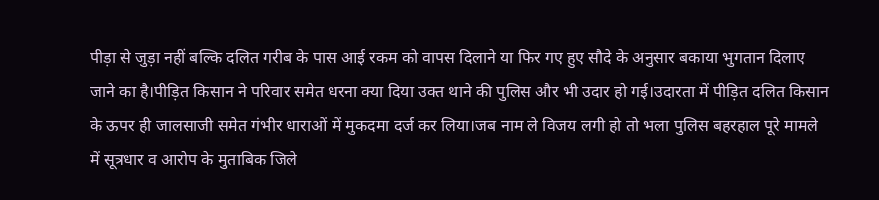पीड़ा से जुड़ा नहीं बल्कि दलित गरीब के पास आई रकम को वापस दिलाने या फिर गए हुए सौदे के अनुसार बकाया भुगतान दिलाए जाने का है।पीड़ित किसान ने परिवार समेत धरना क्या दिया उक्त थाने की पुलिस और भी उदार हो गई।उदारता में पीड़ित दलित किसान के ऊपर ही जालसाजी समेत गंभीर धाराओं में मुकदमा दर्ज कर लिया।जब नाम ले विजय लगी हो तो भला पुलिस बहरहाल पूरे मामले में सूत्रधार व आरोप के मुताबिक जिले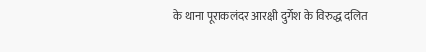के थाना पूराकलंदर आरक्षी दुर्गेश के विरुद्ध दलित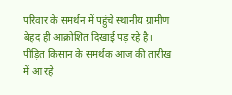परिवार के समर्थन में पहुंचे स्थानीय ग्रामीण बेहद ही आक्रोशित दिखाई पड़ रहे है। पीड़ित किसान के समर्थक आज की तारीख में आ रहे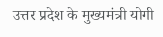उत्तर प्रदेश के मुख्यमंत्री योगी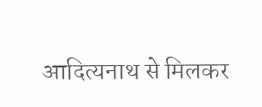आदित्यनाथ से मिलकर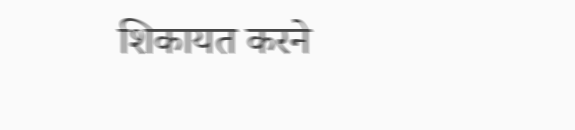शिकायत करने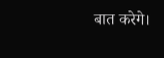बात करेगे।